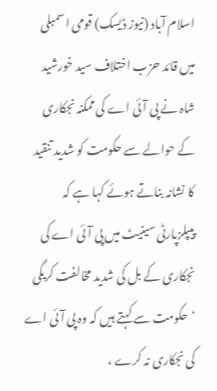اسلام آباد (نیوز ڈیسک) قومی اسمبلی میں قائد حزب اختلاف سید خورشید شاہ نے پی آئی اے کی ممکنہ نجکاری کے حوالے سے حکومت کو شدید تنقید کا نشانہ بناتے ہوئے کہا ہے کہ پیپلزپارٹی سینیٹ میں پی آئی اے کی نجکاری کے بل کی شدید مخالفت کریگی ‘حکومت سے کہتے ہیں کہ وہ پی آئی اے کی نجکاری نہ کرے ،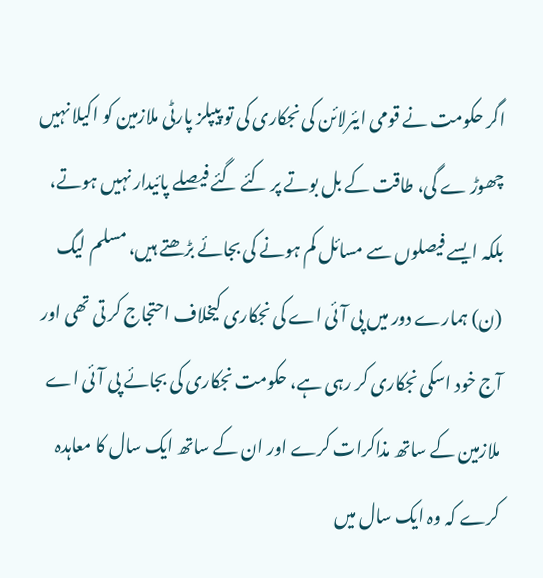اگر حکومت نے قومی ایئرلائن کی نجکاری کی تو پیپلز پارٹی ملازمین کو اکیلا نہیں چھوڑ ے گی، طاقت کے بل بوتے پر کئے گئے فیصلے پائیدار نہیں ہوتے، بلکہ ایسے فیصلوں سے مسائل کم ہونے کی بجائے بڑھتے ہیں، مسلم لیگ (ن) ہمارے دور میں پی آئی اے کی نجکاری کیخلاف احتجاج کر تی تھی اور آج خود اسکی نجکاری کر رہی ہے، حکومت نجکاری کی بجائے پی آئی اے ملازمین کے ساتھ مذاکرات کرے اور ان کے ساتھ ایک سال کا معاہدہ کرے کہ وہ ایک سال میں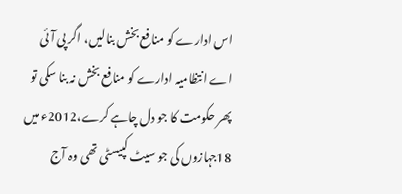اس ادارے کو منافع بخش بنالیں، اگر پی آئی اے انتظامیہ ادارے کو منافع بخش نہ بنا سکی تو پھر حکومت کا جو دل چاہے کرے،2012ء میں 18جہازوں کی جو سیٹ کپیسٹی تھی وہ آج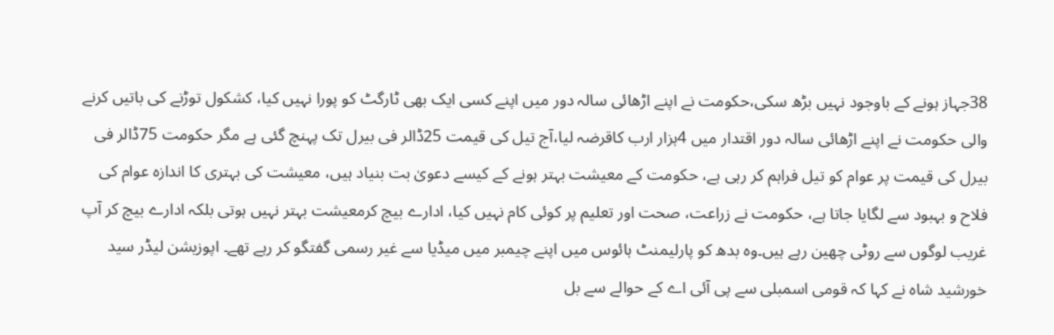38جہاز ہونے کے باوجود نہیں بڑھ سکی،حکومت نے اپنے اڑھائی سالہ دور میں اپنے کسی ایک بھی ٹارگٹ کو پورا نہیں کیا، کشکول توڑنے کی باتیں کرنے والی حکومت نے اپنے اڑھائی سالہ دور اقتدار میں 4ہزار ارب کاقرضہ لیا،آج تیل کی قیمت 25ڈالر فی بیرل تک پہنچ گئی ہے مگر حکومت 75ڈالر فی بیرل کی قیمت پر عوام کو تیل فراہم کر رہی ہے، حکومت کے معیشت بہتر ہونے کے کیسے دعویٰ بت بنیاد ہیں، معیشت کی بہتری کا اندازہ عوام کی فلاح و بہبود سے لگایا جاتا ہے، حکومت نے زراعت، صحت اور تعلیم پر کوئی کام نہیں کیا، ادارے بیچ کرمعیشت بہتر نہیں ہوتی بلکہ ادارے بیچ کر آپ غریب لوگوں سے روٹی چھین رہے ہیں۔وہ بدھ کو پارلیمنٹ ہائوس میں اپنے چیمبر میں میڈیا سے غیر رسمی گفتگو کر رہے تھے۔ اپوزیشن لیڈر سید خورشید شاہ نے کہا کہ قومی اسمبلی سے پی آئی اے کے حوالے سے بل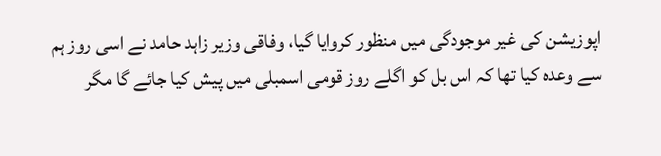اپوزیشن کی غیر موجودگی میں منظور کروایا گیا، وفاقی وزیر زاہد حامد نے اسی روز ہم سے وعدہ کیا تھا کہ اس بل کو اگلے روز قومی اسمبلی میں پیش کیا جائے گا مگر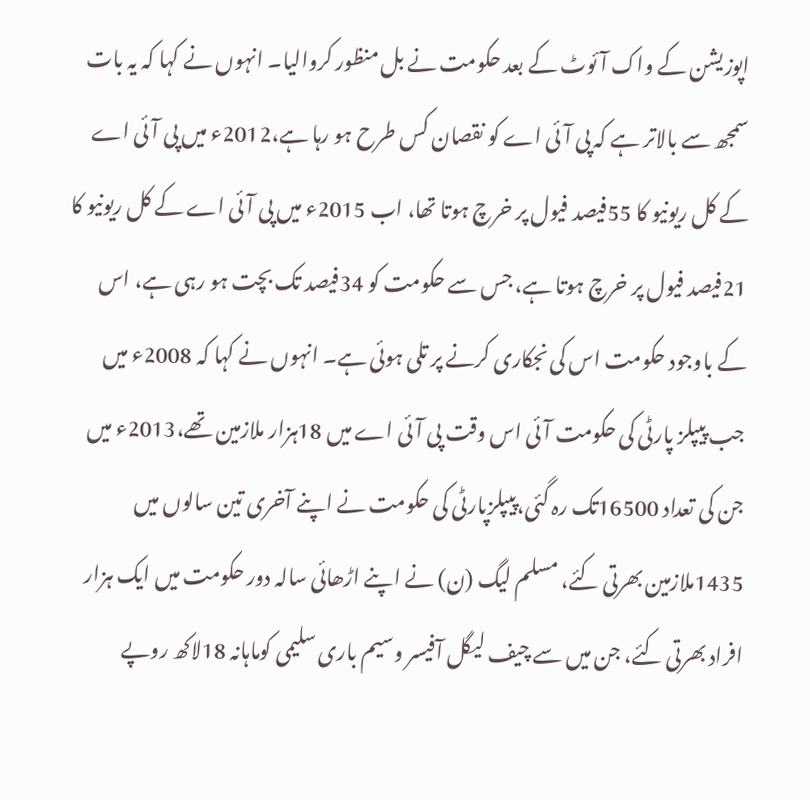اپوزیشن کے واک آئوٹ کے بعد حکومت نے بل منظور کروالیا۔ انہوں نے کہا کہ یہ بات سمجھ سے بالاتر ہے کہ پی آئی اے کو نقصان کس طرح ہو رہا ہے،2012ء میں پی آئی اے کے کل ریونیو کا 55فیصد فیول پر خرچ ہوتا تھا، اب 2015ء میں پی آئی اے کے کل ریونیو کا 21فیصد فیول پر خرچ ہوتا ہے، جس سے حکومت کو 34فیصد تک بچت ہو رہی ہے، اس کے باوجود حکومت اس کی نجکاری کرنے پر تلی ہوئی ہے۔ انہوں نے کہا کہ 2008ء میں جب پیپلز پارٹی کی حکومت آئی اس وقت پی آئی اے میں 18ہزار ملازمین تھے،2013ء میں جن کی تعداد 16500تک رہ گئی،پیپلزپارٹی کی حکومت نے اپنے آخری تین سالوں میں 1435ملازمین بھرتی کئے، مسلم لیگ (ن) نے اپنے اڑھائی سالہ دور حکومت میں ایک ہزار افراد بھرتی کئے، جن میں سے چیف لیگل آفیسر وسیم باری سلیمی کوماہانہ 18لاکھ روپے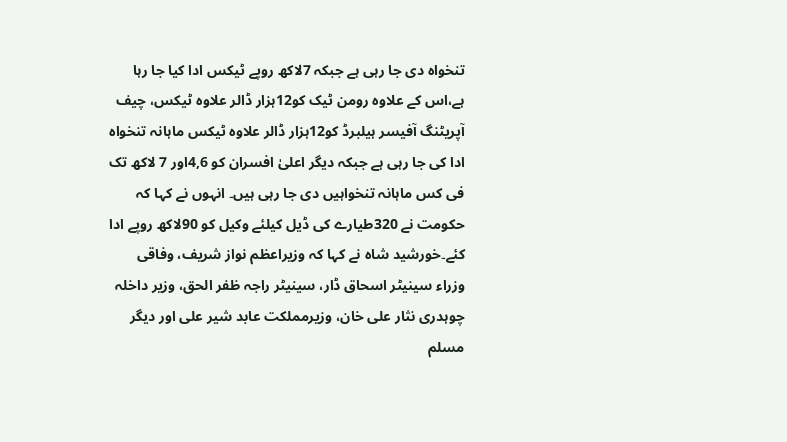تنخواہ دی جا رہی ہے جبکہ 7لاکھ روپے ٹیکس ادا کیا جا رہا ہے،اس کے علاوہ رومن ٹیک کو12ہزار ڈالر علاوہ ٹیکس، چیف آپریٹنگ آفیسر ہیلبرڈ کو12ہزار ڈالر علاوہ ٹیکس ماہانہ تنخواہ ادا کی جا رہی ہے جبکہ دیگر اعلیٰ افسران کو 4,6اور 7 لاکھ تک فی کس ماہانہ تنخواہیں دی جا رہی ہیں۔ انہوں نے کہا کہ حکومت نے 320طیارے کی ڈیل کیلئے وکیل کو 90لاکھ روپے ادا کئے۔خورشید شاہ نے کہا کہ وزیراعظم نواز شریف، وفاقی وزراء سینیٹر اسحاق ڈار، سینیٹر راجہ ظفر الحق، وزیر داخلہ چوہدری نثار علی خان، وزیرمملکت عابد شیر علی اور دیگر مسلم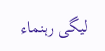لیگی رہنماء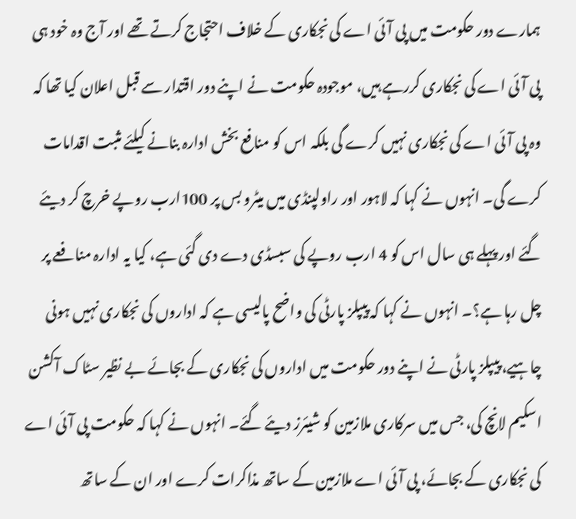ہمارے دور حکومت میں پی آئی اے کی نجکاری کے خلاف احتجاج کرتے تھے اور آج وہ خود ہی پی آئی اے کی نجکاری کررہے ہیں، موجودہ حکومت نے اپنے دور اقتدار سے قبل اعلان کیا تھا کہ وہ پی آئی اے کی نجکاری نہیں کرے گی بلکہ اس کو منافع بخش ادارہ بنانے کیلئے مثبت اقدامات کرے گی۔ انہوں نے کہا کہ لاہور اور راولپنڈی میں میٹرو بس پر 100ارب روپے خرچ کر دیئے گئے اور پہلے ہی سال اس کو 4 ارب روپے کی سبسڈی دے دی گئی ہے، کیا یہ ادارہ منافعے پر چل رہا ہے؟۔ انہوں نے کہا کہ پیپلز پارٹی کی واضح پالیسی ہے کہ اداروں کی نجکاری نہیں ہونی چاہیے، پیپلز پارٹی نے اپنے دور حکومت میں اداروں کی نجکاری کے بجائے بے نظیر سٹاک آکشن اسکیم لانچ کی، جس میں سرکاری ملازمین کو شیئرز دیئے گئے۔ انہوں نے کہا کہ حکومت پی آئی اے کی نجکاری کے بجائے، پی آئی اے ملازمین کے ساتھ مذاکرات کرے اور ان کے ساتھ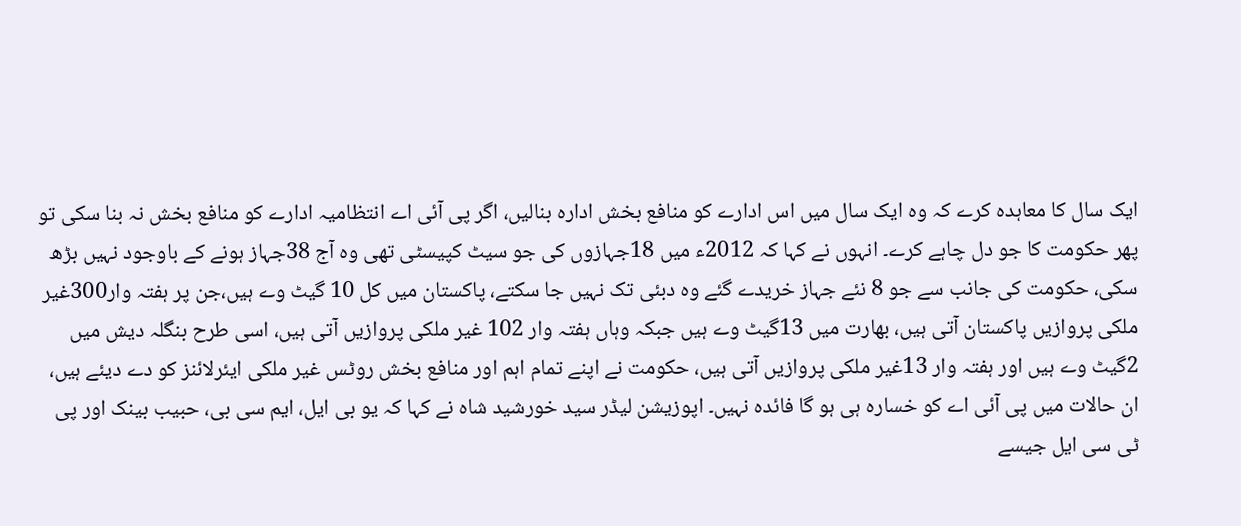ایک سال کا معاہدہ کرے کہ وہ ایک سال میں اس ادارے کو منافع بخش ادارہ بنالیں، اگر پی آئی اے انتظامیہ ادارے کو منافع بخش نہ بنا سکی تو پھر حکومت کا جو دل چاہے کرے۔ انہوں نے کہا کہ 2012ء میں 18جہازوں کی جو سیٹ کپیسٹی تھی وہ آج 38جہاز ہونے کے باوجود نہیں بڑھ سکی، حکومت کی جانب سے جو 8 نئے جہاز خریدے گئے وہ دبئی تک نہیں جا سکتے، پاکستان میں کل 10 گیٹ وے ہیں،جن پر ہفتہ وار300غیر ملکی پروازیں پاکستان آتی ہیں، بھارت میں 13گیٹ وے ہیں جبکہ وہاں ہفتہ وار 102 غیر ملکی پروازیں آتی ہیں، اسی طرح بنگلہ دیش میں 2گیٹ وے ہیں اور ہفتہ وار 13غیر ملکی پروازیں آتی ہیں، حکومت نے اپنے تمام اہم اور منافع بخش روٹس غیر ملکی ایئرلائنز کو دے دیئے ہیں، ان حالات میں پی آئی اے کو خسارہ ہی ہو گا فائدہ نہیں۔ اپوزیشن لیڈر سید خورشید شاہ نے کہا کہ یو بی ایل، ایم سی بی، حبیب بینک اور پی ٹی سی ایل جیسے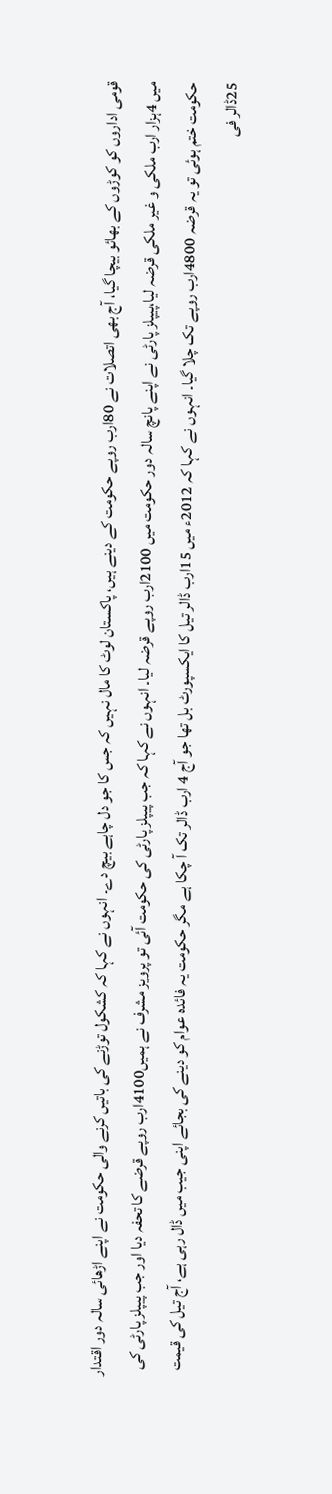قومی اداروں کو کوڑوں کے بھائو بیچا گیا، آج بھی اتصلات نے 80ارب روپے حکومت کے دینے ہیں، پاکستان لوٹ کا مال نہیں کہ جس کا جو دل چاہے بیچ دے۔ انہوں نے کہا کہ کشکول توڑنے کی باتیں کرنے والی حکومت نے اپنے اڑھائی سالہ دور اقتدار میں 4ہزار ارب ملکی و غیر ملکی قرضہ لیا،پیپلز پارٹی نے اپنے پانچ سالہ دور حکومت میں 2100ارب روپے قرضہ لیا۔ انہوں نے کہا کہ جب پیپلز پارٹی کی حکومت آئی تو پرویز مشرف نے ہمیں4100ارب روپے قرضے کا تحفہ دیا اور جب پیپلز پارٹی کی حکومت ختم ہوئی تو یہ قرضہ 4800ارب روپے تک چلا گیا۔ انہوں نے کہا کہ 2012ء میں 15ارب ڈالر تیل کا ایکسپورٹ بل تھا جو آج 4 ارب ڈالر تک آ چکا ہے مگر حکومت یہ فائدہ عوام کو دینے کی بجائے اپنی جیب میں ڈال رہی ہے، آج تیل کی قیمت 25ڈالر فی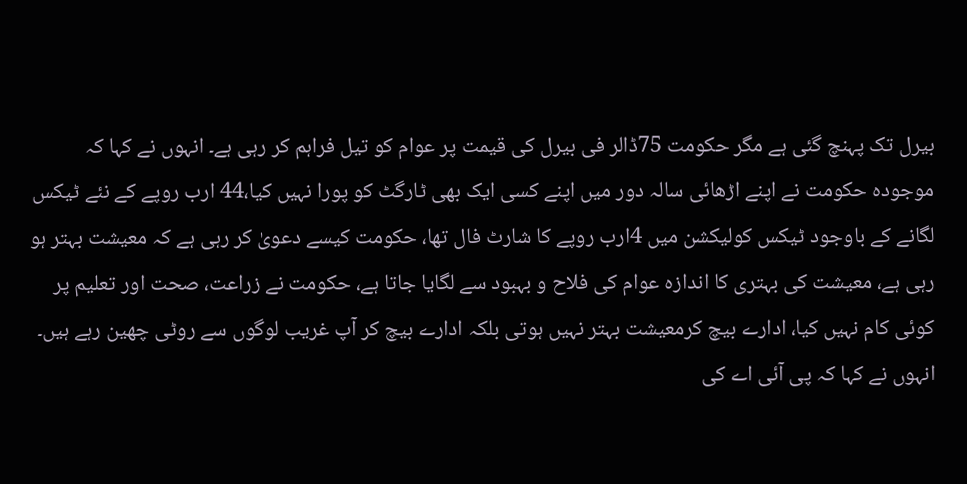بیرل تک پہنچ گئی ہے مگر حکومت 75ڈالر فی بیرل کی قیمت پر عوام کو تیل فراہم کر رہی ہے۔ انہوں نے کہا کہ موجودہ حکومت نے اپنے اڑھائی سالہ دور میں اپنے کسی ایک بھی ٹارگٹ کو پورا نہیں کیا،44 ارب روپے کے نئے ٹیکس لگانے کے باوجود ٹیکس کولیکشن میں 4ارب روپے کا شارٹ فال تھا، حکومت کیسے دعویٰ کر رہی ہے کہ معیشت بہتر ہو رہی ہے، معیشت کی بہتری کا اندازہ عوام کی فلاح و بہبود سے لگایا جاتا ہے، حکومت نے زراعت، صحت اور تعلیم پر کوئی کام نہیں کیا، ادارے بیچ کرمعیشت بہتر نہیں ہوتی بلکہ ادارے بیچ کر آپ غریب لوگوں سے روٹی چھین رہے ہیں۔ انہوں نے کہا کہ پی آئی اے کی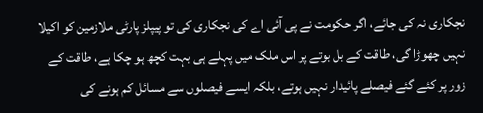نجکاری نہ کی جائے، اگر حکومت نے پی آئی اے کی نجکاری کی تو پیپلز پارٹی ملازمین کو اکیلا نہیں چھوڑا گی، طاقت کے بل بوتے پر اس ملک میں پہلے ہی بہت کچھ ہو چکا ہے، طاقت کے زور پر کئے گئے فیصلے پائیدار نہیں ہوتے، بلکہ ایسے فیصلوں سے مسائل کم ہونے کی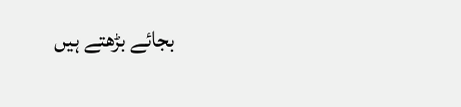بجائے بڑھتے ہیں